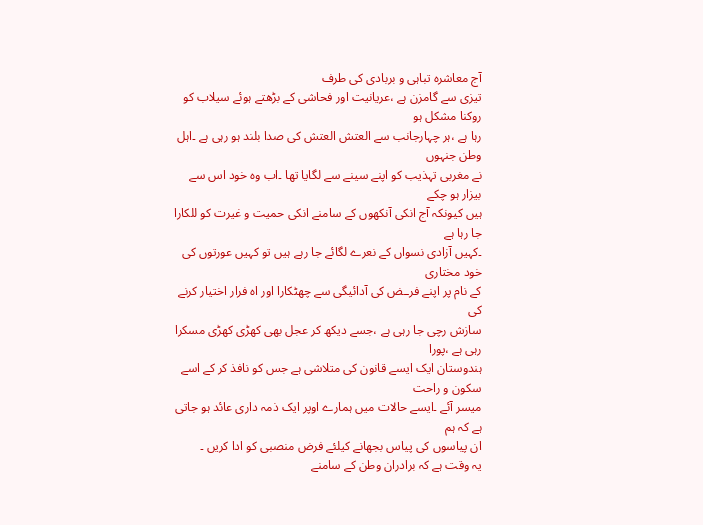آج معاشرہ تباہی و بربادی کی طرف
تیزی سے گامزن ہے ،عریانیت اور فحاشی کے بڑھتے ہوئے سیلاب کو روکنا مشکل ہو
رہا ہے ،ہر چہارجانب سے العتش العتش کی صدا بلند ہو رہی ہے ۔اہل وطن جنہوں
نے مغربی تہذیب کو اپنے سینے سے لگایا تھا ۔اب وہ خود اس سے بیزار ہو چکے
ہیں کیونکہ آج انکی آنکھوں کے سامنے انکی حمیت و غیرت کو للکارا جا رہا ہے
۔کہیں آزادی نسواں کے نعرے لگائے جا رہے ہیں تو کہیں عورتوں کی خود مختاری
کے نام پر اپنے فرـض کی آدائیگی سے چھٹکارا اور اہ فرار اختیار کرنے کی
سازش رچی جا رہی ہے ،جسے دیکھ کر عجل بھی کھڑی کھڑی مسکرا رہی ہے ،پورا
ہندوستان ایک ایسے قانون کی متلاشی ہے جس کو نافذ کر کے اسے سکون و راحت
میسر آئے ۔ایسے حالات میں ہمارے اوپر ایک ذمہ داری عائد ہو جاتی ہے کہ ہم
ان پیاسوں کی پیاس بجھانے کیلئے فرض منصبی کو ادا کریں ۔
یہ وقت ہے کہ برادران وطن کے سامنے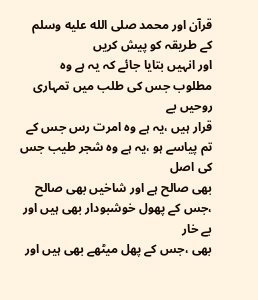قرآن اور محمد صلى الله عليه وسلم کے طریقہ کو پیش کریں
اور انہیں بتایا جائے کہ یہ ہے وہ مطلوب جس کی طلب میں تمہاری روحیں بے
قرار ہیں ،یہ ہے وہ امرت رس جس کے تم پیاسے ہو ،یہ ہے وہ شجر طیب جس کی اصل
بھی صالح ہے اور شاخیں بھی صالح ،جس کے پھول خوشبودار بھی ہیں اور بے خار
بھی ،جس کے پھل میٹھے بھی ہیں اور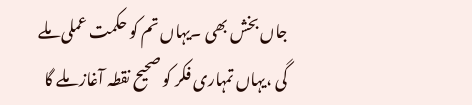جاں بخش بھی ۔یہاں تم کو حکمت عملی ملے
گی ،یہاں تمہاری فکر کو صحیح نقطہ آغاز ملے گا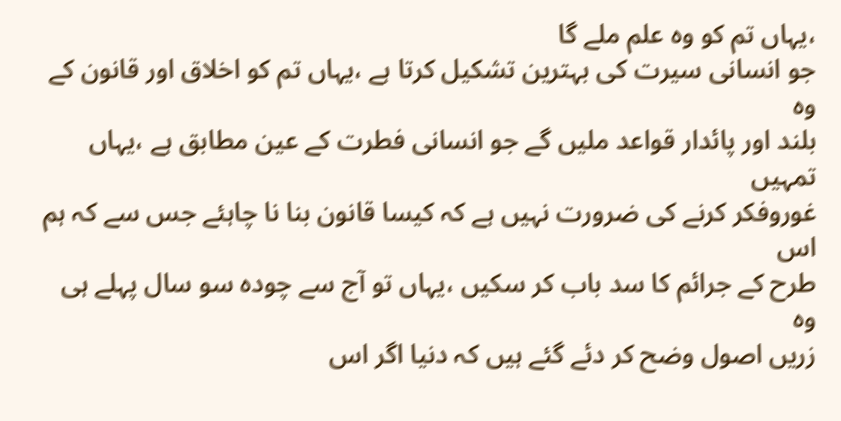،یہاں تم کو وہ علم ملے گا
جو انسانی سیرت کی بہترین تشکیل کرتا ہے ،یہاں تم کو اخلاق اور قانون کے وہ
بلند اور پائدار قواعد ملیں گے جو انسانی فطرت کے عین مطابق ہے ،یہاں تمہیں
غوروفکر کرنے کی ضرورت نہیں ہے کہ کیسا قانون بنا نا چاہئے جس سے کہ ہم اس
طرح کے جرائم کا سد باب کر سکیں ،یہاں تو آج سے چودہ سو سال پہلے ہی وہ
زریں اصول وضح کر دئے گئے ہیں کہ دنیا اگر اس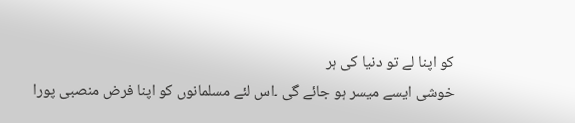کو اپنا لے تو دنیا کی ہر
خوشی ایسے میسر ہو جائے گی ۔اس لئے مسلمانوں کو اپنا فرض منصبی پورا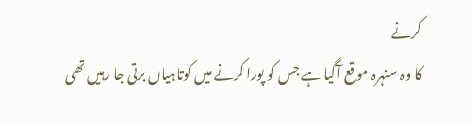کرنے
کا وہ سنہرہ موقع آگیا ہے جس کو پورا کرنے میں کوتاہیاں برتی جا رہیں تھی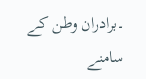۔برادران وطن کے سامنے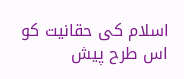اسلام کی حقانیت کو اس طرح پیش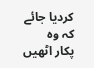کردیا جائے کہ وہ
پکار اٹھیں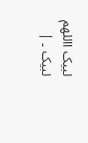لبیک االلهم لبیک ۔ |